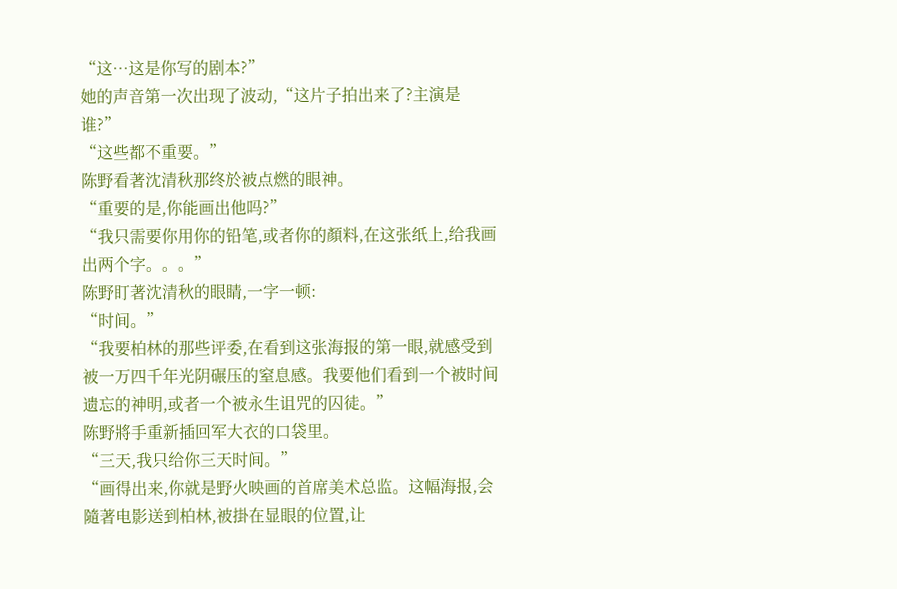“这…这是你写的剧本?”
她的声音第一次出现了波动,“这片子拍出来了?主演是谁?”
“这些都不重要。”
陈野看著沈清秋那终於被点燃的眼神。
“重要的是,你能画出他吗?”
“我只需要你用你的铅笔,或者你的顏料,在这张纸上,给我画出两个字。。。”
陈野盯著沈清秋的眼睛,一字一顿:
“时间。”
“我要柏林的那些评委,在看到这张海报的第一眼,就感受到被一万四千年光阴碾压的窒息感。我要他们看到一个被时间遗忘的神明,或者一个被永生诅咒的囚徒。”
陈野將手重新插回军大衣的口袋里。
“三天,我只给你三天时间。”
“画得出来,你就是野火映画的首席美术总监。这幅海报,会隨著电影送到柏林,被掛在显眼的位置,让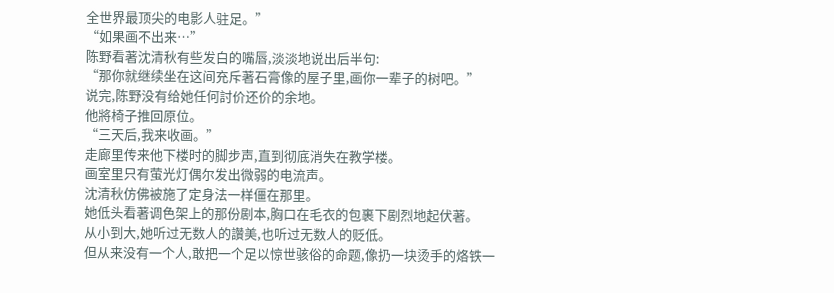全世界最顶尖的电影人驻足。”
“如果画不出来…”
陈野看著沈清秋有些发白的嘴唇,淡淡地说出后半句:
“那你就继续坐在这间充斥著石膏像的屋子里,画你一辈子的树吧。”
说完,陈野没有给她任何討价还价的余地。
他將椅子推回原位。
“三天后,我来收画。”
走廊里传来他下楼时的脚步声,直到彻底消失在教学楼。
画室里只有萤光灯偶尔发出微弱的电流声。
沈清秋仿佛被施了定身法一样僵在那里。
她低头看著调色架上的那份剧本,胸口在毛衣的包裹下剧烈地起伏著。
从小到大,她听过无数人的讚美,也听过无数人的贬低。
但从来没有一个人,敢把一个足以惊世骇俗的命题,像扔一块烫手的烙铁一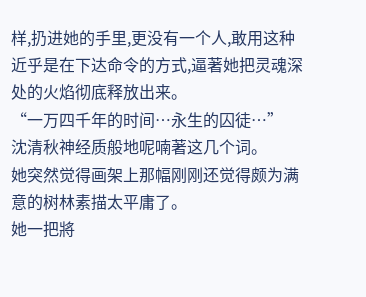样,扔进她的手里,更没有一个人,敢用这种近乎是在下达命令的方式,逼著她把灵魂深处的火焰彻底释放出来。
“一万四千年的时间…永生的囚徒…”
沈清秋神经质般地呢喃著这几个词。
她突然觉得画架上那幅刚刚还觉得颇为满意的树林素描太平庸了。
她一把將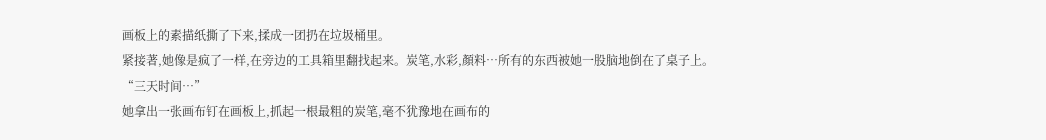画板上的素描纸撕了下来,揉成一团扔在垃圾桶里。
紧接著,她像是疯了一样,在旁边的工具箱里翻找起来。炭笔,水彩,顏料…所有的东西被她一股脑地倒在了桌子上。
“三天时间…”
她拿出一张画布钉在画板上,抓起一根最粗的炭笔,毫不犹豫地在画布的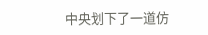中央划下了一道仿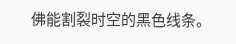佛能割裂时空的黑色线条。